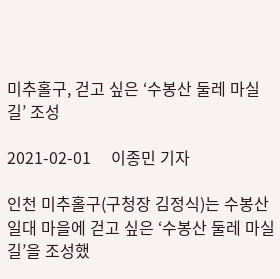미추홀구, 걷고 싶은 ‘수봉산 둘레 마실 길’ 조성

2021-02-01     이종민 기자

인천 미추홀구(구청장 김정식)는 수봉산 일대 마을에 걷고 싶은 ‘수봉산 둘레 마실 길’을 조성했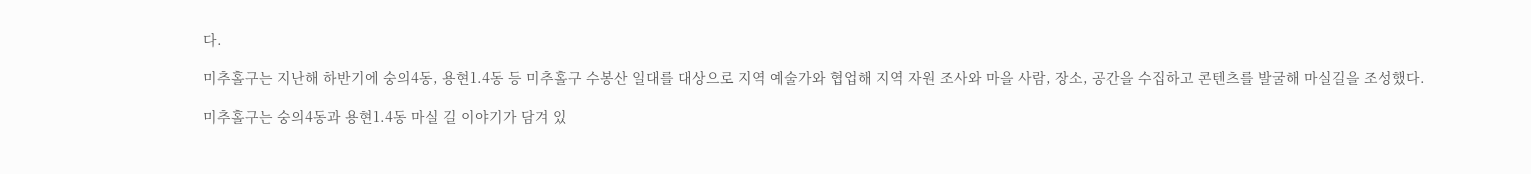다.

미추홀구는 지난해 하반기에 숭의4동, 용현1.4동 등 미추홀구 수봉산 일대를 대상으로 지역 예술가와 협업해 지역 자원 조사와 마을 사람, 장소, 공간을 수집하고 콘텐츠를 발굴해 마실길을 조성했다.

미추홀구는 숭의4동과 용현1.4동 마실 길 이야기가 담겨 있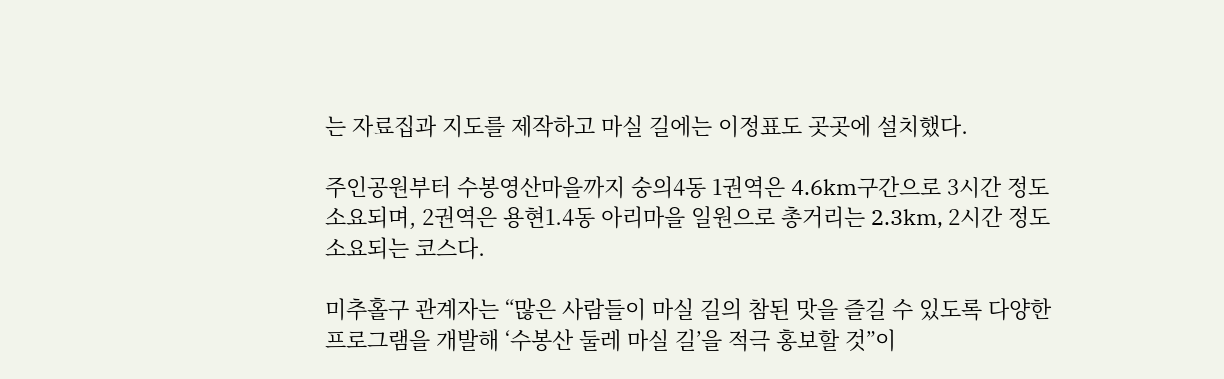는 자료집과 지도를 제작하고 마실 길에는 이정표도 곳곳에 설치했다.

주인공원부터 수봉영산마을까지 숭의4동 1권역은 4.6km구간으로 3시간 정도 소요되며, 2권역은 용현1.4동 아리마을 일원으로 총거리는 2.3km, 2시간 정도 소요되는 코스다.

미추홀구 관계자는 “많은 사람들이 마실 길의 참된 맛을 즐길 수 있도록 다양한 프로그램을 개발해 ‘수봉산 둘레 마실 길’을 적극 홍보할 것”이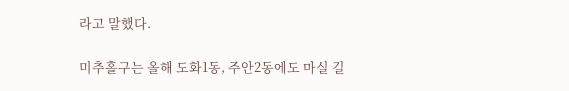라고 말했다.

미추홀구는 올해 도화1동, 주안2동에도 마실 길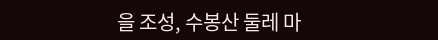을 조성, 수봉산 둘레 마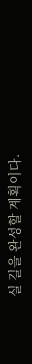실 길을 완성할 계획이다.